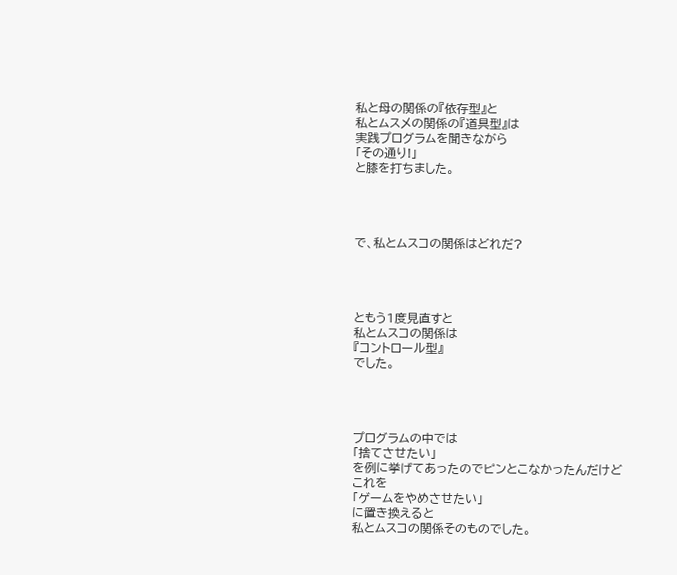私と母の関係の『依存型』と
私とムスメの関係の『道具型』は
実践プログラムを聞きながら
「その通り!」
と膝を打ちました。




で、私とムスコの関係はどれだ?




ともう1度見直すと
私とムスコの関係は
『コントロール型』
でした。




プログラムの中では
「捨てさせたい」
を例に挙げてあったのでピンとこなかったんだけど
これを
「ゲームをやめさせたい」
に置き換えると
私とムスコの関係そのものでした。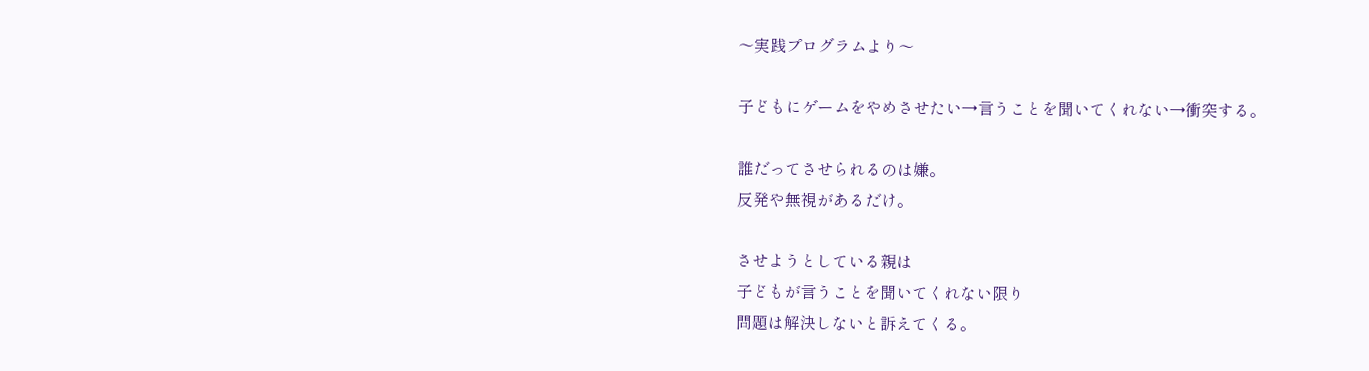〜実践プログラムより〜

子どもにゲームをやめさせたい→言うことを聞いてくれない→衝突する。

誰だってさせられるのは嫌。
反発や無視があるだけ。

させようとしている親は
子どもが言うことを聞いてくれない限り
問題は解決しないと訴えてくる。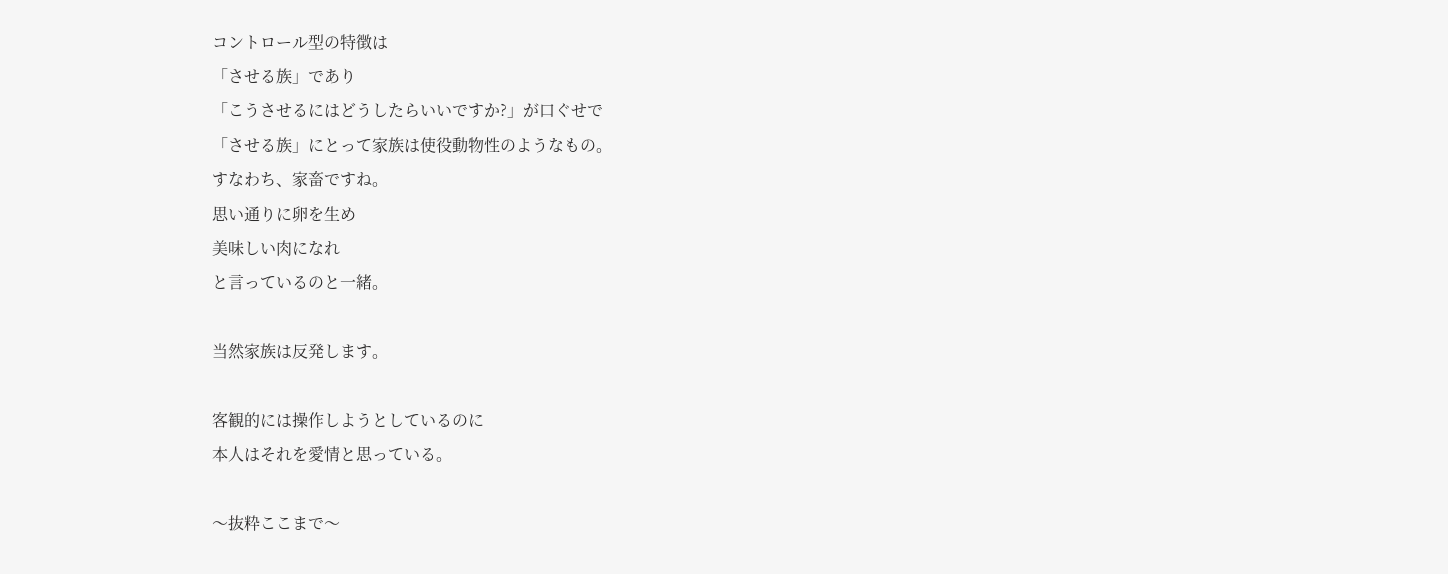コントロール型の特徴は
「させる族」であり
「こうさせるにはどうしたらいいですか?」が口ぐせで
「させる族」にとって家族は使役動物性のようなもの。
すなわち、家畜ですね。
思い通りに卵を生め
美味しい肉になれ
と言っているのと一緒。

当然家族は反発します。

客観的には操作しようとしているのに
本人はそれを愛情と思っている。

〜抜粋ここまで〜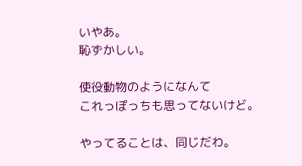いやあ。
恥ずかしい。

使役動物のようになんて
これっぽっちも思ってないけど。

やってることは、同じだわ。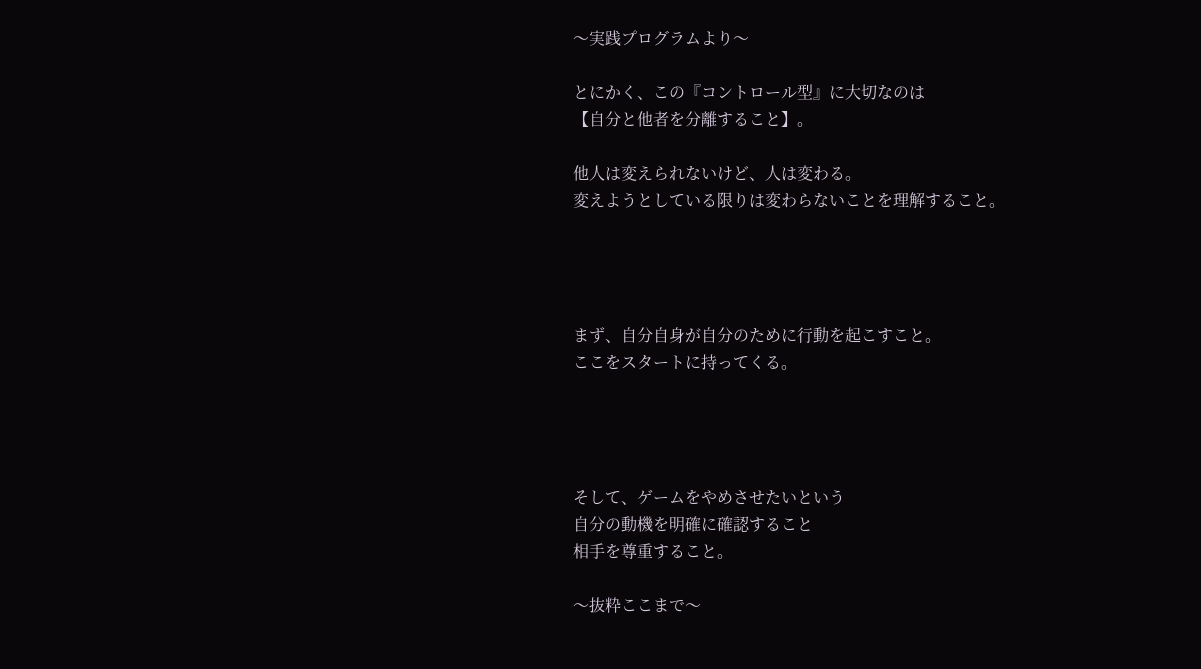〜実践プログラムより〜

とにかく、この『コントロール型』に大切なのは
【自分と他者を分離すること】。

他人は変えられないけど、人は変わる。
変えようとしている限りは変わらないことを理解すること。




まず、自分自身が自分のために行動を起こすこと。
ここをスタートに持ってくる。




そして、ゲームをやめさせたいという
自分の動機を明確に確認すること
相手を尊重すること。

〜抜粋ここまで〜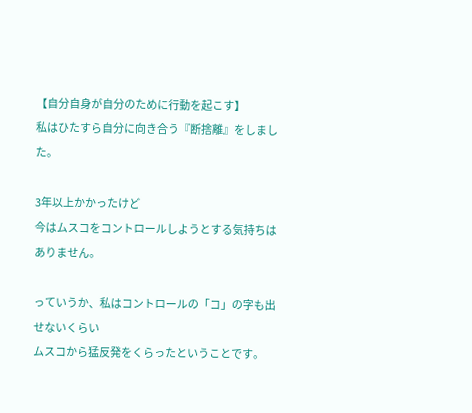【自分自身が自分のために行動を起こす】
私はひたすら自分に向き合う『断捨離』をしました。

3年以上かかったけど
今はムスコをコントロールしようとする気持ちは
ありません。

っていうか、私はコントロールの「コ」の字も出せないくらい
ムスコから猛反発をくらったということです。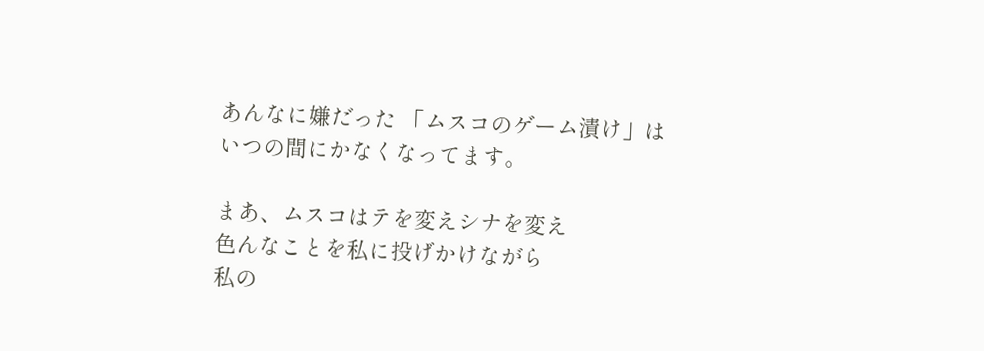あんなに嫌だった 「ムスコのゲーム漬け」は
いつの間にかなくなってます。

まあ、ムスコはテを変えシナを変え
色んなことを私に投げかけながら
私の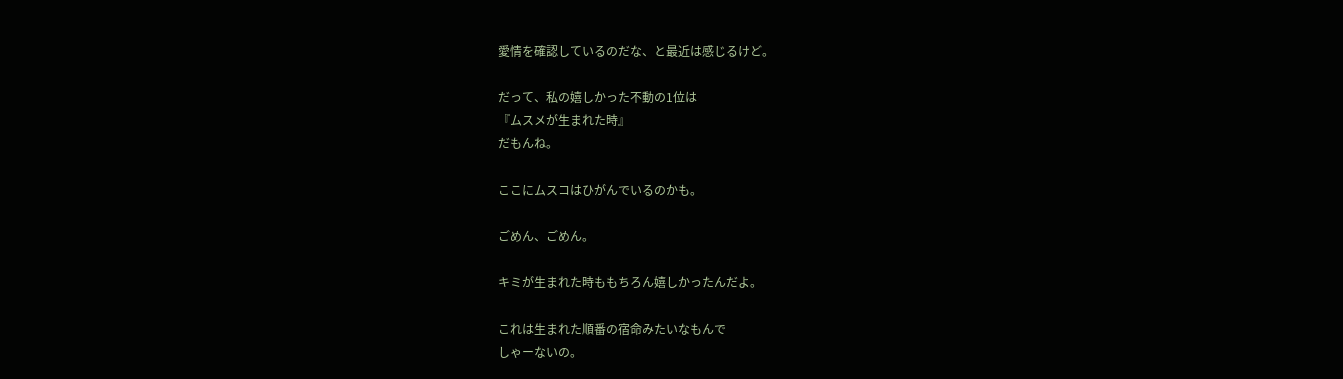愛情を確認しているのだな、と最近は感じるけど。

だって、私の嬉しかった不動の1位は
『ムスメが生まれた時』
だもんね。

ここにムスコはひがんでいるのかも。

ごめん、ごめん。

キミが生まれた時ももちろん嬉しかったんだよ。

これは生まれた順番の宿命みたいなもんで
しゃーないの。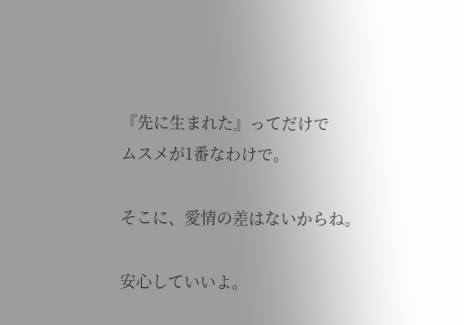『先に生まれた』ってだけで
ムスメが1番なわけで。

そこに、愛情の差はないからね。

安心していいよ。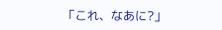「これ、なあに?」